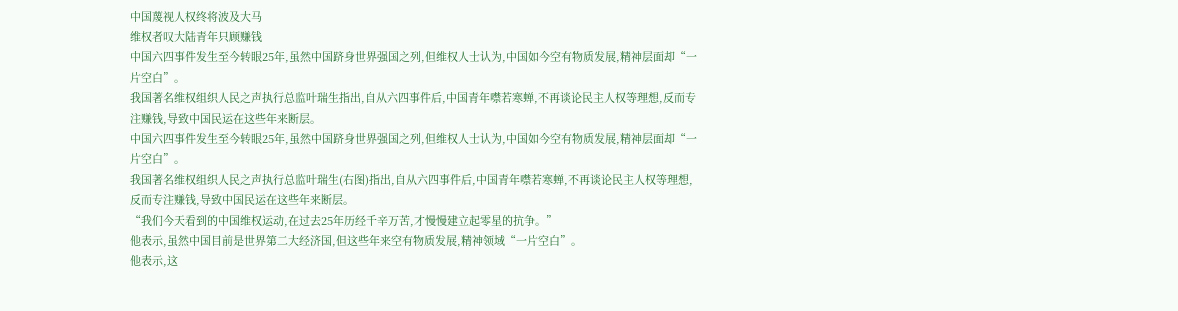中国蔑视人权终将波及大马
维权者叹大陆青年只顾赚钱
中国六四事件发生至今转眼25年,虽然中国跻身世界强国之列,但维权人士认为,中国如今空有物质发展,精神层面却“一片空白”。
我国著名维权组织人民之声执行总监叶瑞生指出,自从六四事件后,中国青年噤若寒蝉,不再谈论民主人权等理想,反而专注赚钱,导致中国民运在这些年来断层。
中国六四事件发生至今转眼25年,虽然中国跻身世界强国之列,但维权人士认为,中国如今空有物质发展,精神层面却“一片空白”。
我国著名维权组织人民之声执行总监叶瑞生(右图)指出,自从六四事件后,中国青年噤若寒蝉,不再谈论民主人权等理想,反而专注赚钱,导致中国民运在这些年来断层。
“我们今天看到的中国维权运动,在过去25年历经千辛万苦,才慢慢建立起零星的抗争。”
他表示,虽然中国目前是世界第二大经济国,但这些年来空有物质发展,精神领域“一片空白”。
他表示,这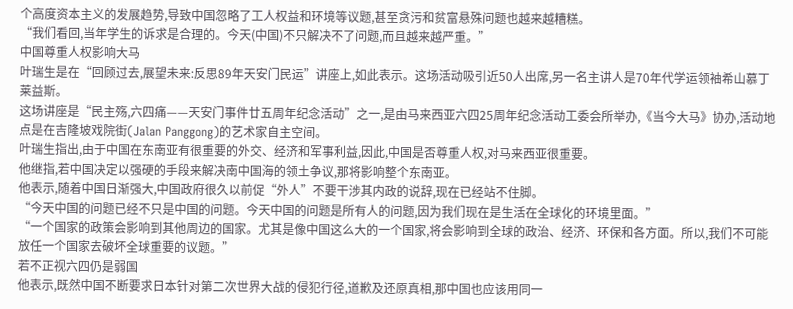个高度资本主义的发展趋势,导致中国忽略了工人权益和环境等议题,甚至贪污和贫富悬殊问题也越来越糟糕。
“我们看回,当年学生的诉求是合理的。今天(中国)不只解决不了问题,而且越来越严重。”
中国尊重人权影响大马
叶瑞生是在“回顾过去,展望未来:反思89年天安门民运”讲座上,如此表示。这场活动吸引近50人出席,另一名主讲人是70年代学运领袖希山慕丁莱益斯。
这场讲座是“民主殇,六四痛——天安门事件廿五周年纪念活动”之一,是由马来西亚六四25周年纪念活动工委会所举办,《当今大马》协办,活动地点是在吉隆坡戏院街(Jalan Panggong)的艺术家自主空间。
叶瑞生指出,由于中国在东南亚有很重要的外交、经济和军事利益,因此,中国是否尊重人权,对马来西亚很重要。
他继指,若中国决定以强硬的手段来解决南中国海的领土争议,那将影响整个东南亚。
他表示,随着中国日渐强大,中国政府很久以前促“外人”不要干涉其内政的说辞,现在已经站不住脚。
“今天中国的问题已经不只是中国的问题。今天中国的问题是所有人的问题,因为我们现在是生活在全球化的环境里面。”
“一个国家的政策会影响到其他周边的国家。尤其是像中国这么大的一个国家,将会影响到全球的政治、经济、环保和各方面。所以,我们不可能放任一个国家去破坏全球重要的议题。”
若不正视六四仍是弱国
他表示,既然中国不断要求日本针对第二次世界大战的侵犯行径,道歉及还原真相,那中国也应该用同一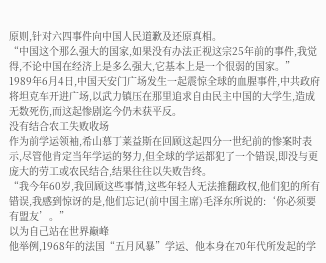原则,针对六四事件向中国人民道歉及还原真相。
“中国这个那么强大的国家,如果没有办法正视这宗25年前的事件,我觉得,不论中国在经济上是多么强大,它基本上是一个很弱的国家。”
1989年6月4日,中国天安门广场发生一起震惊全球的血腥事件,中共政府将坦克车开进广场,以武力镇压在那里追求自由民主中国的大学生,造成无数死伤,而这起惨剧迄今仍未获平反。
没有结合农工失败收场
作为前学运领袖,希山慕丁莱益斯在回顾这起四分一世纪前的惨案时表示,尽管他肯定当年学运的努力,但全球的学运都犯了一个错误,即没与更庞大的劳工或农民结合,结果往往以失败告终。
“我今年60岁,我回顾这些事情,这些年轻人无法推翻政权,他们犯的所有错误,我感到惊讶的是,他们忘记(前中国主席)毛泽东所说的:‘你必须要有盟友’。”
以为自己站在世界巅峰
他举例,1968年的法国“五月风暴”学运、他本身在70年代所发起的学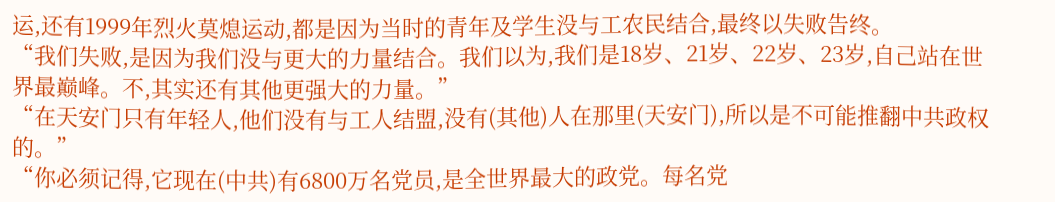运,还有1999年烈火莫熄运动,都是因为当时的青年及学生没与工农民结合,最终以失败告终。
“我们失败,是因为我们没与更大的力量结合。我们以为,我们是18岁、21岁、22岁、23岁,自己站在世界最巅峰。不,其实还有其他更强大的力量。”
“在天安门只有年轻人,他们没有与工人结盟,没有(其他)人在那里(天安门),所以是不可能推翻中共政权的。”
“你必须记得,它现在(中共)有6800万名党员,是全世界最大的政党。每名党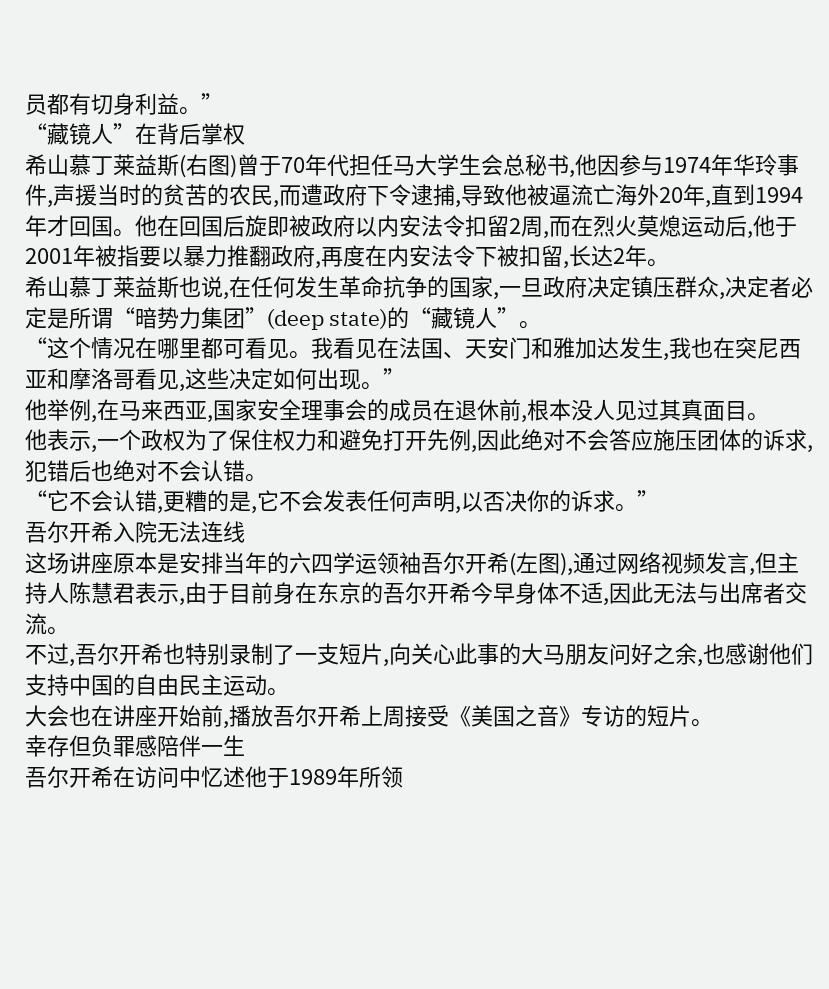员都有切身利益。”
“藏镜人”在背后掌权
希山慕丁莱益斯(右图)曾于70年代担任马大学生会总秘书,他因参与1974年华玲事件,声援当时的贫苦的农民,而遭政府下令逮捕,导致他被逼流亡海外20年,直到1994年才回国。他在回国后旋即被政府以内安法令扣留2周,而在烈火莫熄运动后,他于2001年被指要以暴力推翻政府,再度在内安法令下被扣留,长达2年。
希山慕丁莱益斯也说,在任何发生革命抗争的国家,一旦政府决定镇压群众,决定者必定是所谓“暗势力集团”(deep state)的“藏镜人”。
“这个情况在哪里都可看见。我看见在法国、天安门和雅加达发生,我也在突尼西亚和摩洛哥看见,这些决定如何出现。”
他举例,在马来西亚,国家安全理事会的成员在退休前,根本没人见过其真面目。
他表示,一个政权为了保住权力和避免打开先例,因此绝对不会答应施压团体的诉求,犯错后也绝对不会认错。
“它不会认错,更糟的是,它不会发表任何声明,以否决你的诉求。”
吾尔开希入院无法连线
这场讲座原本是安排当年的六四学运领袖吾尔开希(左图),通过网络视频发言,但主持人陈慧君表示,由于目前身在东京的吾尔开希今早身体不适,因此无法与出席者交流。
不过,吾尔开希也特别录制了一支短片,向关心此事的大马朋友问好之余,也感谢他们支持中国的自由民主运动。
大会也在讲座开始前,播放吾尔开希上周接受《美国之音》专访的短片。
幸存但负罪感陪伴一生
吾尔开希在访问中忆述他于1989年所领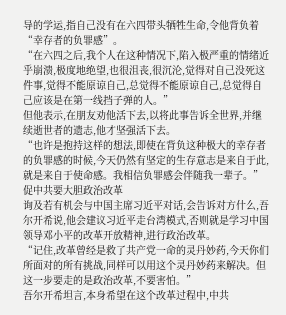导的学运,指自己没有在六四带头牺牲生命,令他背负着“幸存者的负罪感”。
“在六四之后,我个人在这种情况下,陷入极严重的情绪近乎崩溃,极度地绝望,也很沮丧,很沉沦,觉得对自己没死这件事,觉得不能原谅自己,总觉得不能原谅自己,总觉得自己应该是在第一线挡子弹的人。”
但他表示,在朋友劝他活下去,以将此事告诉全世界,并继续逝世者的遗志,他才坚强活下去。
“也许是抱持这样的想法,即使在背负这种极大的幸存者的负罪感的时候,今天仍然有坚定的生存意志是来自于此,就是来自于使命感。我相信负罪感会伴随我一辈子。”
促中共要大胆政治改革
询及若有机会与中国主席习近平对话,会告诉对方什么,吾尔开希说,他会建议习近平走台湾模式,否则就是学习中国领导邓小平的改革开放精神,进行政治改革。
“记住,改革曾经是救了共产党一命的灵丹妙药,今天你们所面对的所有挑战,同样可以用这个灵丹妙药来解决。但这一步要走的是政治改革,不要害怕。”
吾尔开希坦言,本身希望在这个改革过程中,中共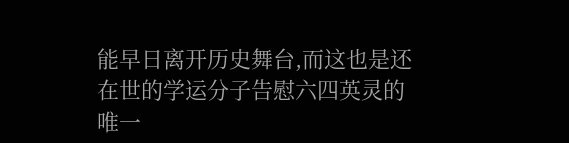能早日离开历史舞台,而这也是还在世的学运分子告慰六四英灵的唯一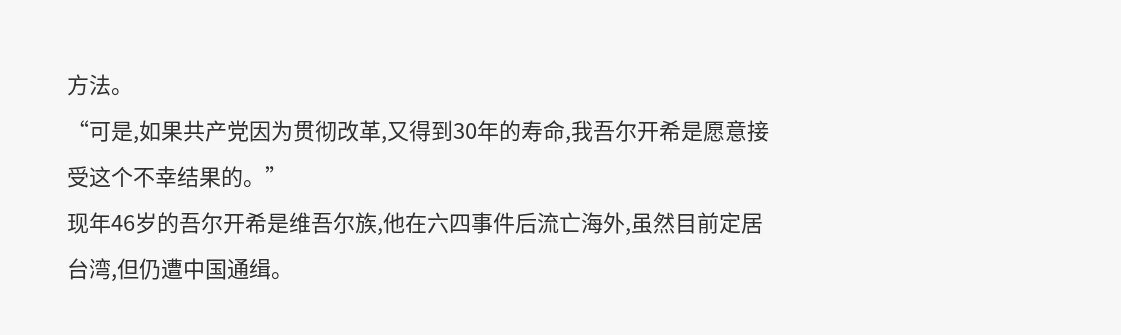方法。
“可是,如果共产党因为贯彻改革,又得到30年的寿命,我吾尔开希是愿意接受这个不幸结果的。”
现年46岁的吾尔开希是维吾尔族,他在六四事件后流亡海外,虽然目前定居台湾,但仍遭中国通缉。